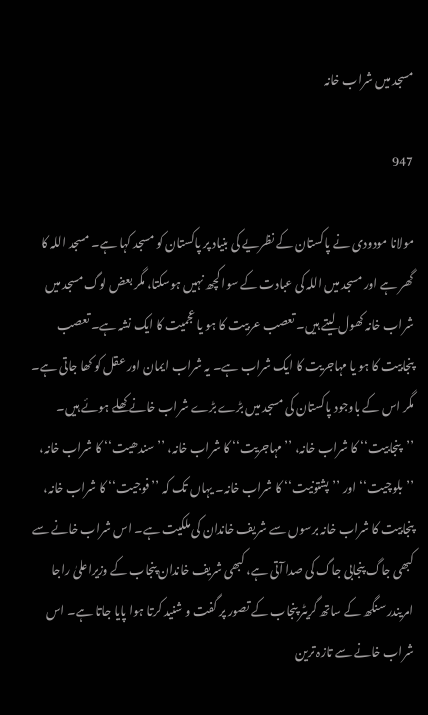مسجد میں شراب خانہ

947

مولانا مودودی نے پاکستان کے نظریے کی بنیاد پر پاکستان کو مسجد کہا ہے۔ مسجد اللہ کا گھر ہے اور مسجد میں اللہ کی عبادت کے سوا کچھ نہیں ہوسکتا، مگر بعض لوگ مسجد میں شراب خانہ کھول لیتے ہیں۔ تعصب عربیت کا ہو یا عجمیت کا ایک نشہ ہے۔ تعصب پنجابیت کا ہو یا مہاجریت کا ایک شراب ہے۔ یہ شراب ایمان اور عقل کو کھا جاتی ہے۔ مگر اس کے باوجود پاکستان کی مسجد میں بڑے بڑے شراب خانے کھلے ہوئے ہیں۔ ’’پنجابیت‘‘ کا شراب خانہ، ’’مہاجریت‘‘ کا شراب خانہ، ’’سندھیت‘‘ کا شراب خانہ، ’’بلوچیت‘‘ اور ’’پشتونیت‘‘ کا شراب خانہ۔ یہاں تک کہ ’’فوجیت‘‘ کا شراب خانہ، پنجابیت کا شراب خانہ برسوں سے شریف خاندان کی ملکیت ہے۔ اس شراب خانے سے کبھی جاگ پنجابی جاگ کی صدا آتی ہے، کبھی شریف خاندان پنجاب کے وزیراعلیٰ راجا امریندر سنگھ کے ساتھ گریٹر پنجاب کے تصور پر گفت و شنید کرتا ہوا پایا جاتا ہے۔ اس شراب خانے سے تازہ ترین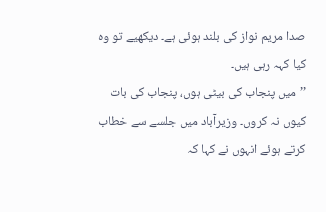صدا مریم نواز کی بلند ہوئی ہے۔ دیکھیے تو وہ کیا کہہ رہی ہیں۔
’’میں پنجاب کی بیٹی ہوں، پنجاب کی بات کیوں نہ کروں۔ وزیرآباد میں جلسے سے خطاب کرتے ہوئے انہوں نے کہا کہ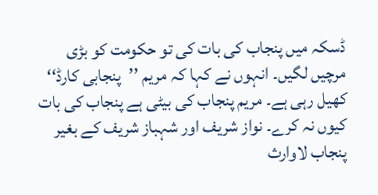ڈسکہ میں پنجاب کی بات کی تو حکومت کو بڑی مرچیں لگیں۔ انہوں نے کہا کہ مریم ’’پنجابی کارڈ‘‘ کھیل رہی ہے۔ مریم پنجاب کی بیٹی ہے پنجاب کی بات کیوں نہ کرے۔ نواز شریف اور شہباز شریف کے بغیر پنجاب لاوارث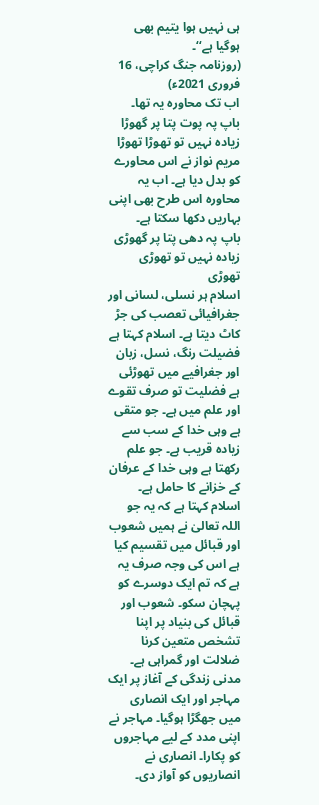ہی نہیں ہوا یتیم بھی ہوگیا ہے‘‘۔
(روزنامہ جنگ کراچی، 16 فروری 2021ء)
اب تک محاورہ یہ تھا۔
باپ پہ پوت پتا پر گھوڑا
زیادہ نہیں تو تھوڑا تھوڑا
مریم نواز نے اس محاورے کو بدل دیا ہے۔ اب یہ محاورہ اس طرح بھی اپنی بہاریں دکھا سکتا ہے۔
باپ پہ دھی پتا پر گھوڑی
زیادہ نہیں تو تھوڑی تھوڑی
اسلام ہر نسلی، لسانی اور جغرافیائی تعصب کی جڑ کاٹ دیتا ہے۔ اسلام کہتا ہے فضیلت رنگ، نسل، زبان اور جغرافیے میں تھوڑئی ہے فضلیت تو صرف تقوے اور علم میں ہے۔ جو متقی ہے وہی خدا کے سب سے زیادہ قریب ہے۔ جو علم رکھتا ہے وہی خدا کے عرفان کے خزانے کا حامل ہے۔ اسلام کہتا ہے کہ یہ جو اللہ تعالیٰ نے ہمیں شعوب اور قبائل میں تقسیم کیا ہے اس کی وجہ صرف یہ ہے کہ تم ایک دوسرے کو پہچان سکو۔ شعوب اور قبائل کی بنیاد پر اپنا تشخص متعین کرنا ضلالت اور گمراہی ہے۔ مدنی زندگی کے آغاز پر ایک مہاجر اور ایک انصاری میں جھگڑا ہوگیا۔ مہاجر نے اپنی مدد کے لیے مہاجروں کو پکارا۔ انصاری نے انصاریوں کو آواز دی۔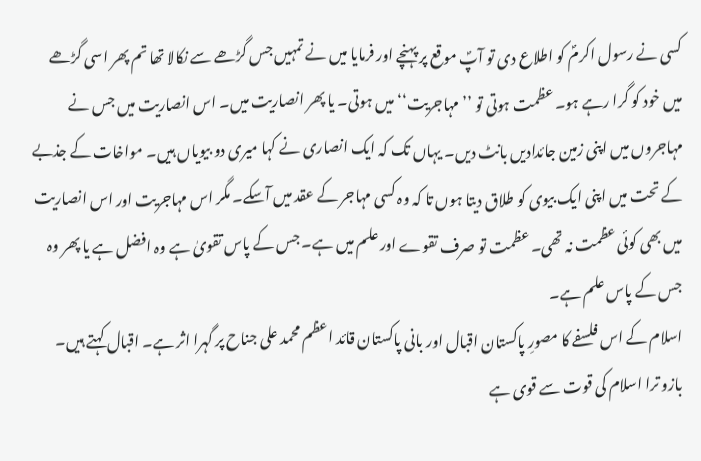کسی نے رسول اکرمؐ کو اطلاع دی تو آپؐ موقع پر پہنچے اور فرمایا میں نے تمہیں جس گڑھے سے نکالا تھا تم پھر اسی گڑھے میں خود کو گرا رہے ہو۔ عظمت ہوتی تو ’’مہاجریت‘‘ میں ہوتی۔ یا پھر انصاریت میں۔ اس انصاریت میں جس نے مہاجروں میں اپنی زمین جائدادیں بانٹ دیں۔ یہاں تک کہ ایک انصاری نے کہا میری دو بیویاں ہیں۔ مواخات کے جذبے کے تحت میں اپنی ایک بیوی کو طلاق دیتا ہوں تا کہ وہ کسی مہاجر کے عقد میں آسکے۔ مگر اس مہاجریت اور اس انصاریت میں بھی کوئی عظمت نہ تھی۔ عظمت تو صرف تقوے اور علم میں ہے۔ جس کے پاس تقویٰ ہے وہ افضل ہے یا پھر وہ جس کے پاس علم ہے۔
اسلام کے اس فلسفے کا مصورِ پاکستان اقبال اور بانی پاکستان قائد اعظم محمد علی جناح پر گہرا اثر ہے۔ اقبال کہتے ہیں۔
بازو ترا اسلام کی قوت سے قوی ہے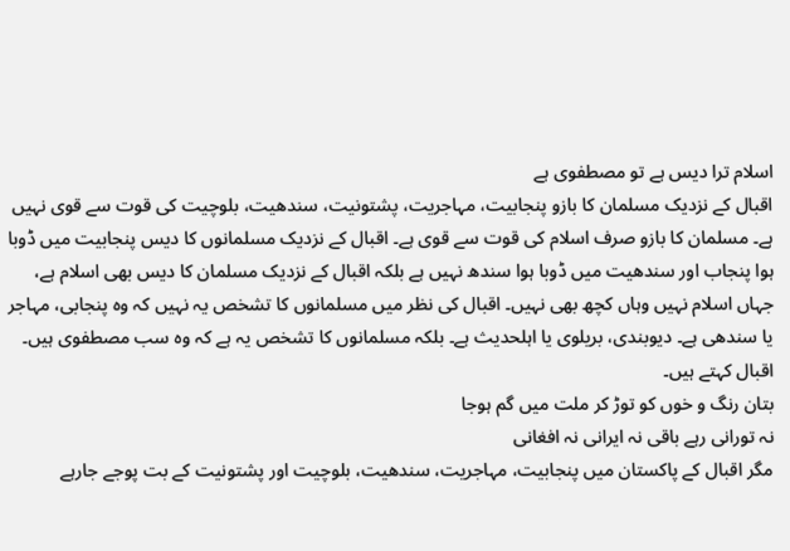اسلام ترا دیس ہے تو مصطفوی ہے
اقبال کے نزدیک مسلمان کا بازو پنجابیت، مہاجریت، پشتونیت، سندھیت، بلوچیت کی قوت سے قوی نہیں ہے۔ مسلمان کا بازو صرف اسلام کی قوت سے قوی ہے۔ اقبال کے نزدیک مسلمانوں کا دیس پنجابیت میں ڈوبا ہوا پنجاب اور سندھیت میں ڈوبا ہوا سندھ نہیں ہے بلکہ اقبال کے نزدیک مسلمان کا دیس بھی اسلام ہے، جہاں اسلام نہیں وہاں کچھ بھی نہیں۔ اقبال کی نظر میں مسلمانوں کا تشخص یہ نہیں کہ وہ پنجابی، مہاجر یا سندھی ہے۔ دیوبندی، بریلوی یا اہلحدیث ہے۔ بلکہ مسلمانوں کا تشخص یہ ہے کہ وہ سب مصطفوی ہیں۔ اقبال کہتے ہیں۔
بتان رنگ و خوں کو توڑ کر ملت میں گم ہوجا
نہ تورانی رہے باقی نہ ایرانی نہ افغانی
مگر اقبال کے پاکستان میں پنجابیت، مہاجریت، سندھیت، بلوچیت اور پشتونیت کے بت پوجے جارہے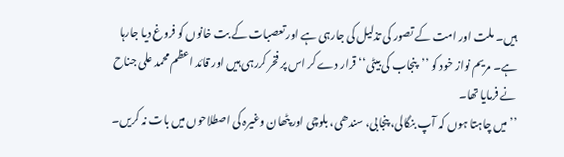ہیں۔ ملت اور امت کے تصور کی تذلیل کی جارہی ہے اور تعصبات کے بت خانوں کو فروغ دیا جارہا ہے۔ مریم نواز خود کو ’’پنجاب کی بیٹی‘‘ قرار دے کر اس پر فخر کررہی ہیں اور قائد اعظم محمد علی جناح نے فرمایا تھا۔
’’میں چاہتا ہوں کہ آپ بنگالی، پنجابی، سندھی، بلوچی اور پٹھان وغیرہ کی اصطلاحوں میں بات نہ کریں۔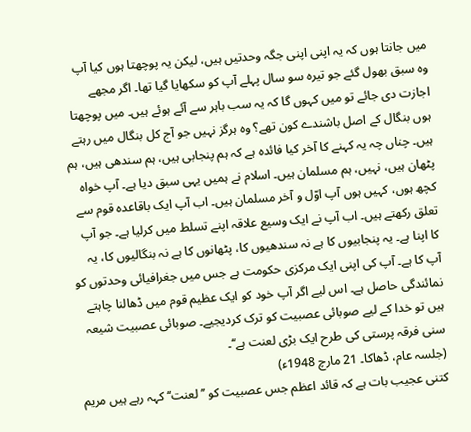میں جانتا ہوں کہ یہ اپنی اپنی جگہ وحدتیں ہیں، لیکن یہ پوچھتا ہوں کیا آپ وہ سبق بھول گئے جو تیرہ سو سال پہلے آپ کو سکھایا گیا تھا۔ اگر مجھے اجازت دی جائے تو میں کہوں گا کہ یہ سب باہر سے آئے ہوئے ہیں۔ میں پوچھتا ہوں بنگال کے اصل باشندے کون تھے؟ وہ ہرگز نہیں جو آج کل بنگال میں رہتے ہیں۔ چناں چہ یہ کہنے کا آخر کیا فائدہ ہے کہ ہم پنجابی ہیں، ہم سندھی ہیں، ہم پٹھان ہیں، نہیں، ہم مسلمان ہیں۔ اسلام نے ہمیں یہی سبق دیا ہے۔ آپ خواہ کچھ ہوں، کہیں ہوں آپ اوّل و آخر مسلمان ہیں۔ اب آپ ایک باقاعدہ قوم سے تعلق رکھتے ہیں۔ اب آپ نے ایک وسیع علاقہ اپنے تسلط میں کرلیا ہے۔ جو آپ کا اپنا ہے۔ یہ پنجابیوں کا ہے نہ سندھیوں کا، پٹھانوں کا ہے نہ بنگالیوں کا، یہ آپ کا ہے۔ آپ کی اپنی ایک مرکزی حکومت ہے جس میں جغرافیائی وحدتوں کو نمائندگی حاصل ہے۔ اس لیے اگر آپ خود کو ایک عظیم قوم میں ڈھالنا چاہتے ہیں تو خدا کے لیے صوبائی عصبیت کو ترک کردیجیے۔ صوبائی عصبیت شیعہ سنی فرقہ پرستی کی طرح ایک بڑی لعنت ہے‘‘۔
(جلسہ عام، ڈھاکا۔ 21 مارچ 1948ء)
کتنی عجیب بات ہے کہ قائد اعظم جس عصبیت کو ’’لعنت‘‘ کہہ رہے ہیں مریم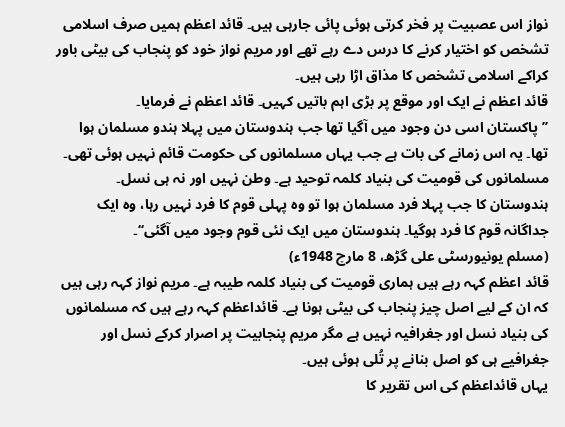نواز اس عصبیت پر فخر کرتی ہوئی پائی جارہی ہیں۔ قائد اعظم ہمیں صرف اسلامی تشخص کو اختیار کرنے کا درس دے رہے تھے اور مریم نواز خود کو پنجاب کی بیٹی باور کراکے اسلامی تشخص کا مذاق اڑا رہی ہیں۔
قائد اعظم نے ایک اور موقع پر بڑی اہم باتیں کہیں۔ قائد اعظم نے فرمایا۔
’’پاکستان اسی دن وجود میں آگیا تھا جب ہندوستان میں پہلا ہندو مسلمان ہوا تھا۔ یہ اس زمانے کی بات ہے جب یہاں مسلمانوں کی حکومت قائم نہیں ہوئی تھی۔ مسلمانوں کی قومیت کی بنیاد کلمہ توحید ہے۔ وطن نہیں اور نہ ہی نسل۔ ہندوستان کا جب پہلا فرد مسلمان ہوا تو وہ پہلی قوم کا فرد نہیں رہا، وہ ایک جداگانہ قوم کا فرد ہوگیا۔ ہندوستان میں ایک نئی قوم وجود میں آگئی‘‘۔
(مسلم یونیورسٹی علی گڑھ، 8 مارچ 1948ء)
قائد اعظم کہہ رہے ہیں ہماری قومیت کی بنیاد کلمہ طیبہ ہے۔ مریم نواز کہہ رہی ہیں کہ ان کے لیے اصل چیز پنجاب کی بیٹی ہونا ہے۔ قائداعظم کہہ رہے ہیں کہ مسلمانوں کی بنیاد نسل اور جغرافیہ نہیں ہے مگر مریم پنجابیت پر اصرار کرکے نسل اور جغرافیے ہی کو اصل بنانے پر تُلی ہوئی ہیں۔
یہاں قائداعظم کی اس تقریر کا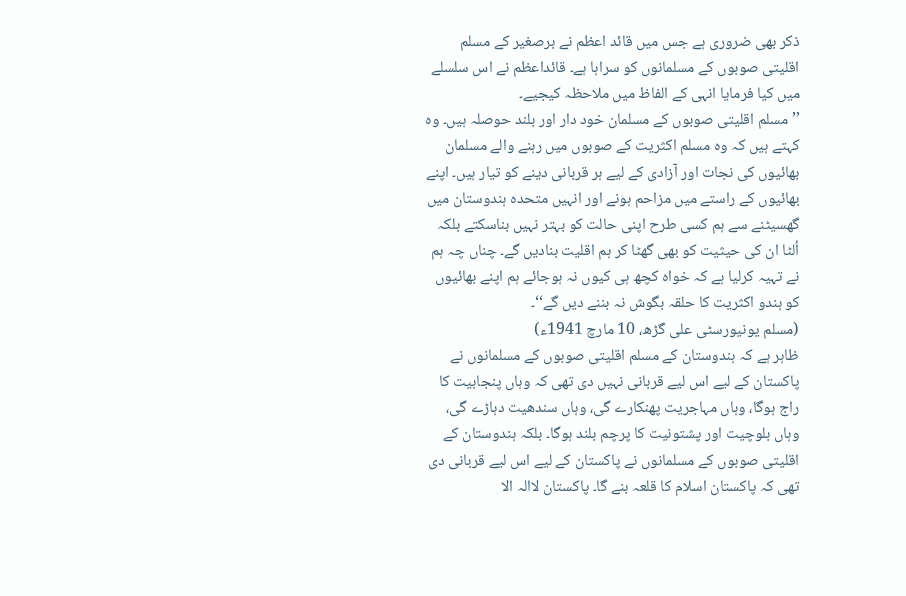ذکر بھی ضروری ہے جس میں قائد اعظم نے برصغیر کے مسلم اقلیتی صوبوں کے مسلمانوں کو سراہا ہے۔ قائداعظم نے اس سلسلے میں کیا فرمایا انہی کے الفاظ میں ملاحظہ کیجیے۔
’’مسلم اقلیتی صوبوں کے مسلمان خود دار اور بلند حوصلہ ہیں۔ وہ کہتے ہیں کہ وہ مسلم اکثریت کے صوبوں میں رہنے والے مسلمان بھائیوں کی نجات اور آزادی کے لیے ہر قربانی دینے کو تیار ہیں۔ اپنے بھائیوں کے راستے میں مزاحم ہونے اور انہیں متحدہ ہندوستان میں گھسیٹنے سے ہم کسی طرح اپنی حالت کو بہتر نہیں بناسکتے بلکہ اُلٹا ان کی حیثیت کو بھی گھٹا کر ہم اقلیت بنادیں گے۔ چناں چہ ہم نے تہیہ کرلیا ہے کہ خواہ کچھ ہی کیوں نہ ہوجائے ہم اپنے بھائیوں کو ہندو اکثریت کا حلقہ بگوش نہ بننے دیں گے‘‘۔
(مسلم یونیورسٹی علی گڑھ، 10 مارچ 1941ء)
ظاہر ہے کہ ہندوستان کے مسلم اقلیتی صوبوں کے مسلمانوں نے پاکستان کے لیے اس لیے قربانی نہیں دی تھی کہ وہاں پنجابیت کا راج ہوگا، وہاں مہاجریت پھنکارے گی، وہاں سندھیت دہاڑے گی، وہاں بلوچیت اور پشتونیت کا پرچم بلند ہوگا۔ بلکہ ہندوستان کے اقلیتی صوبوں کے مسلمانوں نے پاکستان کے لیے اس لیے قربانی دی تھی کہ پاکستان اسلام کا قلعہ بنے گا۔ پاکستان لاالہ الا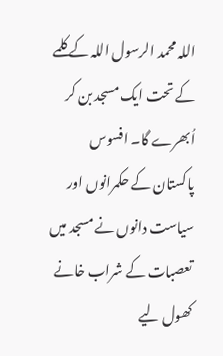اللہ محمد الرسول اللہ کے کلمے کے تحت ایک مسجد بن کر اُبھرے گا۔ افسوس پاکستان کے حکمرانوں اور سیاست دانوں نے مسجد میں تعصبات کے شراب خانے کھول لیے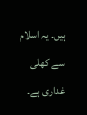ہیں۔ یہ اسلام سے کھلی غداری ہے۔